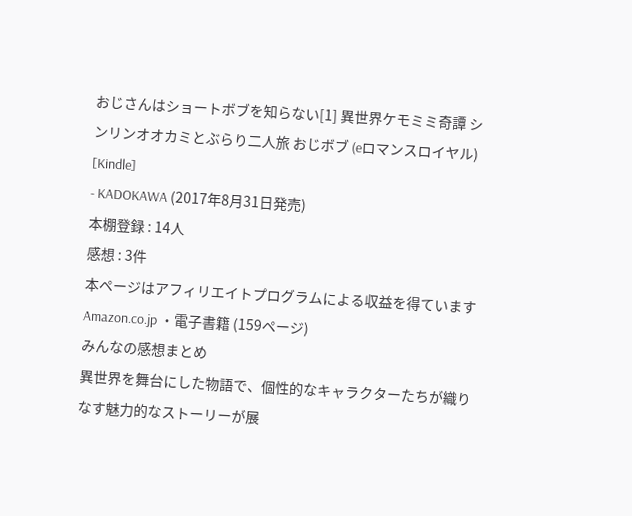おじさんはショートボブを知らない[1] 異世界ケモミミ奇譚 シンリンオオカミとぶらり二人旅 おじボブ (eロマンスロイヤル) [Kindle]
- KADOKAWA (2017年8月31日発売)
本棚登録 : 14人
感想 : 3件
本ページはアフィリエイトプログラムによる収益を得ています
Amazon.co.jp ・電子書籍 (159ページ)
みんなの感想まとめ
異世界を舞台にした物語で、個性的なキャラクターたちが織りなす魅力的なストーリーが展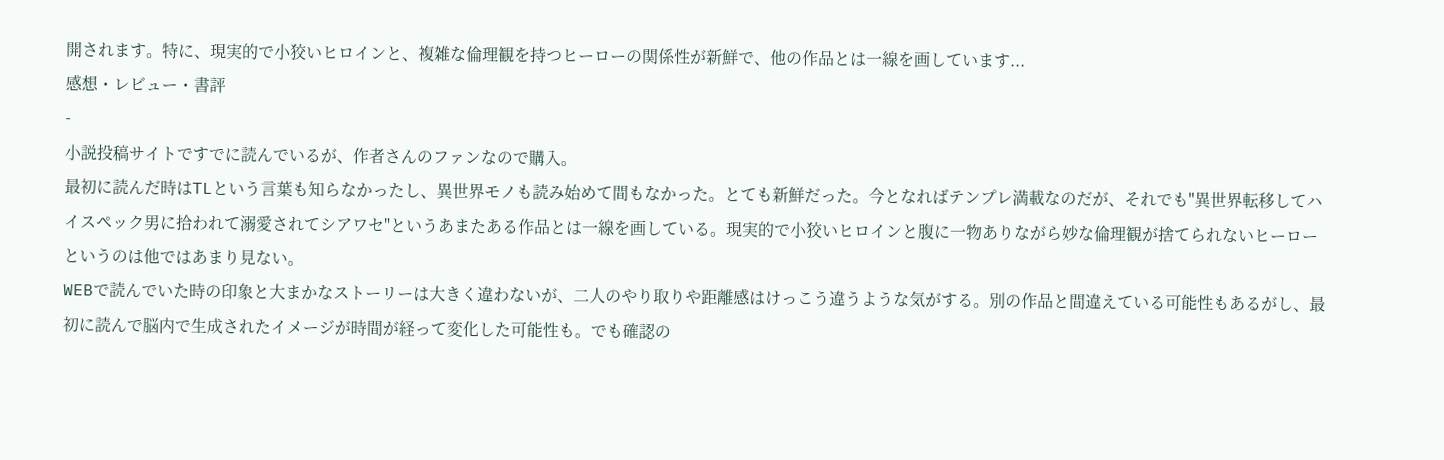開されます。特に、現実的で小狡いヒロインと、複雑な倫理観を持つヒーローの関係性が新鮮で、他の作品とは一線を画しています...
感想・レビュー・書評
-
小説投稿サイトですでに読んでいるが、作者さんのファンなので購入。
最初に読んだ時はTLという言葉も知らなかったし、異世界モノも読み始めて間もなかった。とても新鮮だった。今となればテンプレ満載なのだが、それでも"異世界転移してハイスペック男に拾われて溺愛されてシアワセ"というあまたある作品とは一線を画している。現実的で小狡いヒロインと腹に一物ありながら妙な倫理観が捨てられないヒーローというのは他ではあまり見ない。
WEBで読んでいた時の印象と大まかなストーリーは大きく違わないが、二人のやり取りや距離感はけっこう違うような気がする。別の作品と間違えている可能性もあるがし、最初に読んで脳内で生成されたイメージが時間が経って変化した可能性も。でも確認の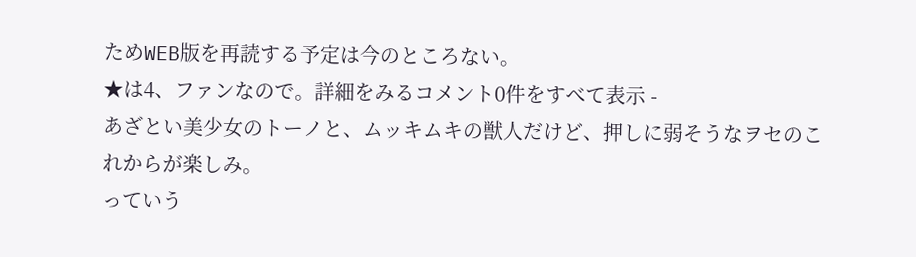ためWEB版を再読する予定は今のところない。
★は4、ファンなので。詳細をみるコメント0件をすべて表示 -
あざとい美少女のトーノと、ムッキムキの獣人だけど、押しに弱そうなヲセのこれからが楽しみ。
っていう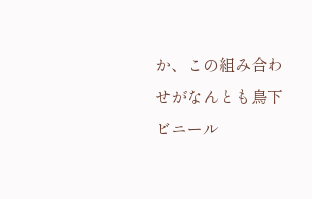か、この組み合わせがなんとも鳥下ビニール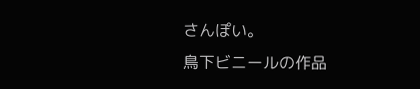さんぽい。
鳥下ビニールの作品